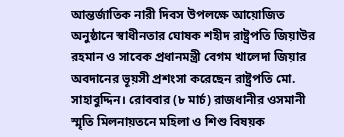আন্তর্জাতিক নারী দিবস উপলক্ষে আয়োজিত অনুষ্ঠানে স্বাধীনতার ঘোষক শহীদ রাষ্ট্রপতি জিয়াউর রহমান ও সাবেক প্রধানমন্ত্রী বেগম খালেদা জিয়ার অবদানের ভূয়সী প্রশংসা করেছেন রাষ্ট্রপতি মো. সাহাবুদ্দিন। রোববার (৮ মার্চ) রাজধানীর ওসমানী স্মৃতি মিলনায়তনে মহিলা ও শিশু বিষয়ক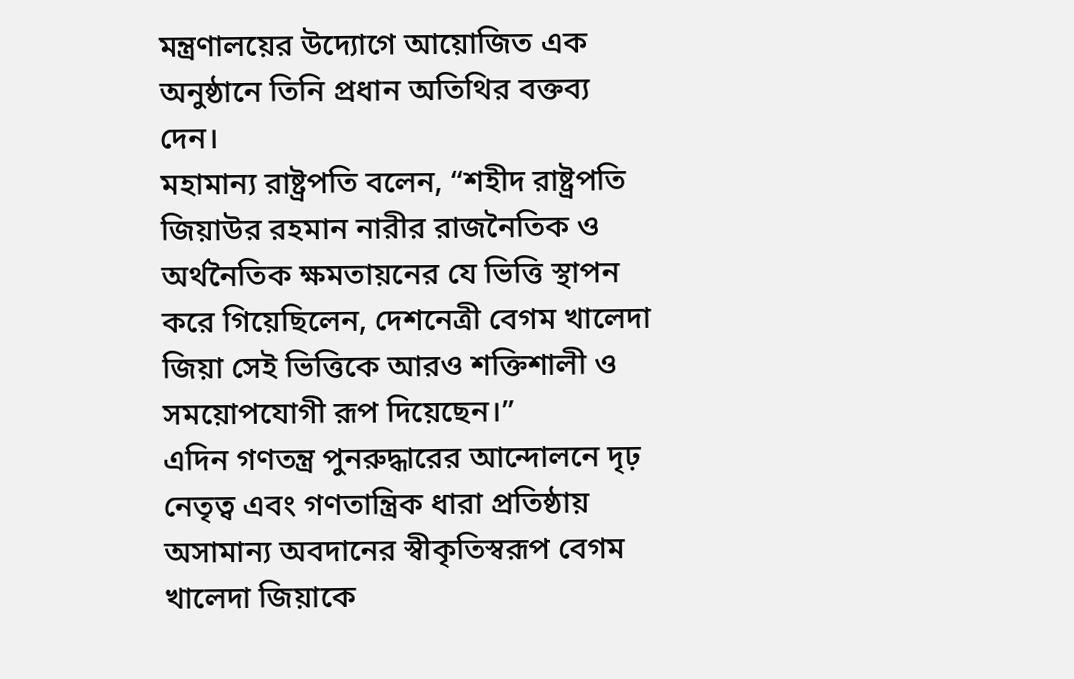মন্ত্রণালয়ের উদ্যোগে আয়োজিত এক অনুষ্ঠানে তিনি প্রধান অতিথির বক্তব্য দেন।
মহামান্য রাষ্ট্রপতি বলেন, “শহীদ রাষ্ট্রপতি জিয়াউর রহমান নারীর রাজনৈতিক ও অর্থনৈতিক ক্ষমতায়নের যে ভিত্তি স্থাপন করে গিয়েছিলেন, দেশনেত্রী বেগম খালেদা জিয়া সেই ভিত্তিকে আরও শক্তিশালী ও সময়োপযোগী রূপ দিয়েছেন।”
এদিন গণতন্ত্র পুনরুদ্ধারের আন্দোলনে দৃঢ় নেতৃত্ব এবং গণতান্ত্রিক ধারা প্রতিষ্ঠায় অসামান্য অবদানের স্বীকৃতিস্বরূপ বেগম খালেদা জিয়াকে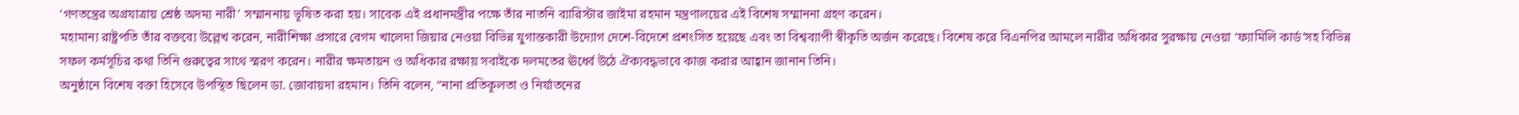‘গণতন্ত্রের অগ্রযাত্রায় শ্রেষ্ঠ অদম্য নারী’ সম্মাননায় ভূষিত করা হয়। সাবেক এই প্রধানমন্ত্রীর পক্ষে তাঁর নাতনি ব্যারিস্টার জাইমা রহমান মন্ত্রণালয়ের এই বিশেষ সম্মাননা গ্রহণ করেন।
মহামান্য রাষ্ট্রপতি তাঁর বক্তব্যে উল্লেখ করেন, নারীশিক্ষা প্রসারে বেগম খালেদা জিয়ার নেওয়া বিভিন্ন যুগান্তকারী উদ্যোগ দেশে-বিদেশে প্রশংসিত হয়েছে এবং তা বিশ্বব্যাপী স্বীকৃতি অর্জন করেছে। বিশেষ করে বিএনপির আমলে নারীর অধিকার সুরক্ষায় নেওয়া ‘ফ্যামিলি কার্ড’সহ বিভিন্ন সফল কর্মসূচির কথা তিনি গুরুত্বের সাথে স্মরণ করেন। নারীর ক্ষমতায়ন ও অধিকার রক্ষায় সবাইকে দলমতের ঊর্ধ্বে উঠে ঐক্যবদ্ধভাবে কাজ করার আহ্বান জানান তিনি।
অনুষ্ঠানে বিশেষ বক্তা হিসেবে উপস্থিত ছিলেন ডা. জোবায়দা রহমান। তিনি বলেন, “নানা প্রতিকূলতা ও নির্যাতনের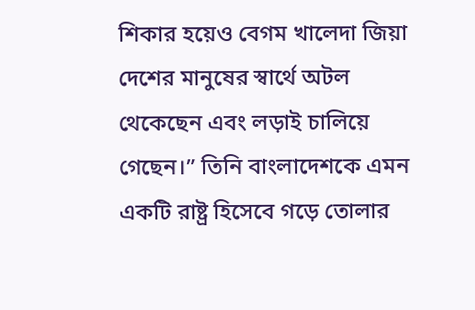শিকার হয়েও বেগম খালেদা জিয়া দেশের মানুষের স্বার্থে অটল থেকেছেন এবং লড়াই চালিয়ে গেছেন।” তিনি বাংলাদেশকে এমন একটি রাষ্ট্র হিসেবে গড়ে তোলার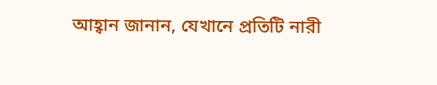আহ্বান জানান, যেখানে প্রতিটি নারী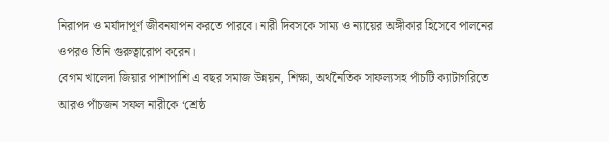নিরাপদ ও মর্যাদাপূর্ণ জীবনযাপন করতে পারবে। নারী দিবসকে সাম্য ও ন্যায়ের অঙ্গীকার হিসেবে পালনের ওপরও তিনি গুরুত্বারোপ করেন।
বেগম খালেদা জিয়ার পাশাপাশি এ বছর সমাজ উন্নয়ন, শিক্ষা, অর্থনৈতিক সাফল্যসহ পাঁচটি ক্যাটাগরিতে আরও পাঁচজন সফল নারীকে ‘শ্রেষ্ঠ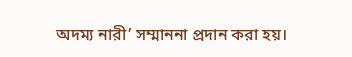অদম্য নারী’ সম্মাননা প্রদান করা হয়।